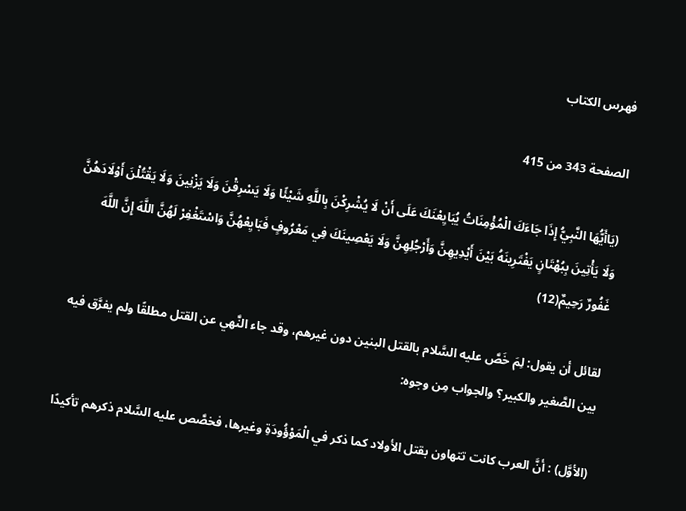فهرس الكتاب

الصفحة 343 من 415

(يَاأَيُّهَا النَّبِيُّ إِذَا جَاءَكَ الْمُؤْمِنَاتُ يُبَايِعْنَكَ عَلَى أَنْ لَا يُشْرِكْنَ بِاللَّهِ شَيْئًا وَلَا يَسْرِقْنَ وَلَا يَزْنِينَ وَلَا يَقْتُلْنَ أَوْلَادَهُنَّ وَلَا يَأْتِينَ بِبُهْتَانٍ يَفْتَرِينَهُ بَيْنَ أَيْدِيهِنَّ وَأَرْجُلِهِنَّ وَلَا يَعْصِينَكَ فِي مَعْرُوفٍ فَبَايِعْهُنَّ وَاسْتَغْفِرْ لَهُنَّ اللَّهَ إِنَّ اللَّهَ غَفُورٌ رَحِيمٌ(12)

لقائل أن يقول: لِمَ خَصَّ عليه السَّلام بالقتل البنين دون غيرهم، وقد جاء النَّهي عن القتل مطلقًا ولم يفرَّق فيه بين الصَّغير والكبير؟ والجواب مِن وجوه:

(الأوَّل) : أنَّ العرب كانت تتهاون بقتل الأولاد كما ذكر في الْمَوْؤُودَةِ وغيرها، فخصَّص عليه السَّلام ذكرهم تأكيدًا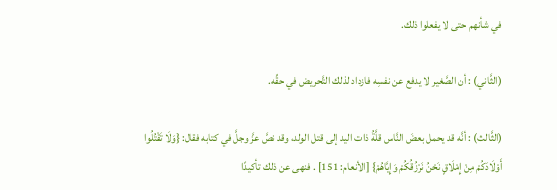في شأنهم حتى لا يفعلوا ذلك.

(الثَّاني) : أن الصَّغير لا يدفع عن نفسِه فازداد لذلك التَّحريض في حقِّه.

(الثَّالث) : أنَّه قد يحمل بعضَ النَّاس قلَّةُ ذات اليد إلى قتل الولد، وقد نصَّ عزَّ وجلَّ في كتابه فقال: {وَلَا تَقْتُلُوا أَوْلَادَكُمْ مِنْ إِمْلَاقٍ نَحْنُ نَرْزُقُكُمْ وَإِيَّاهُمْ} [الأنعام: 151] . فنهى عن ذلك تأكيدًا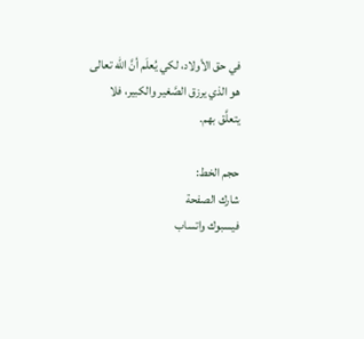في حق الأولاد، لكي يُعلَم أنَّ الله تعالى هو الذي يرزق الصَّغير والكبير، فلا يتعلَّق بهم.

حجم الخط:
شارك الصفحة
فيسبوك واتساب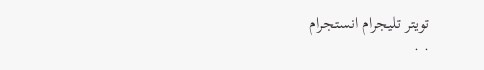تويتر تليجرام انستجرام
. .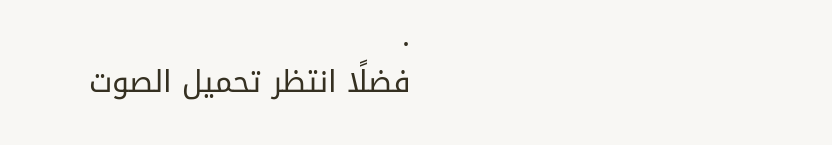.
فضلًا انتظر تحميل الصوت